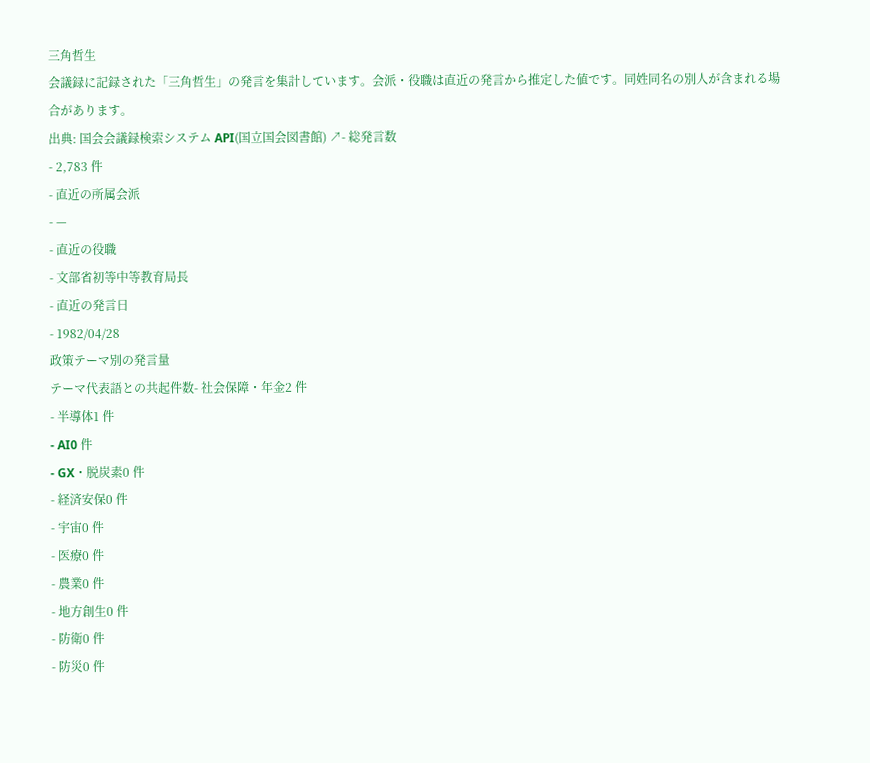三角哲生
会議録に記録された「三角哲生」の発言を集計しています。会派・役職は直近の発言から推定した値です。同姓同名の別人が含まれる場合があります。
出典: 国会会議録検索システム API(国立国会図書館) ↗- 総発言数
- 2,783 件
- 直近の所属会派
- —
- 直近の役職
- 文部省初等中等教育局長
- 直近の発言日
- 1982/04/28
政策テーマ別の発言量
テーマ代表語との共起件数- 社会保障・年金2 件
- 半導体1 件
- AI0 件
- GX・脱炭素0 件
- 経済安保0 件
- 宇宙0 件
- 医療0 件
- 農業0 件
- 地方創生0 件
- 防衛0 件
- 防災0 件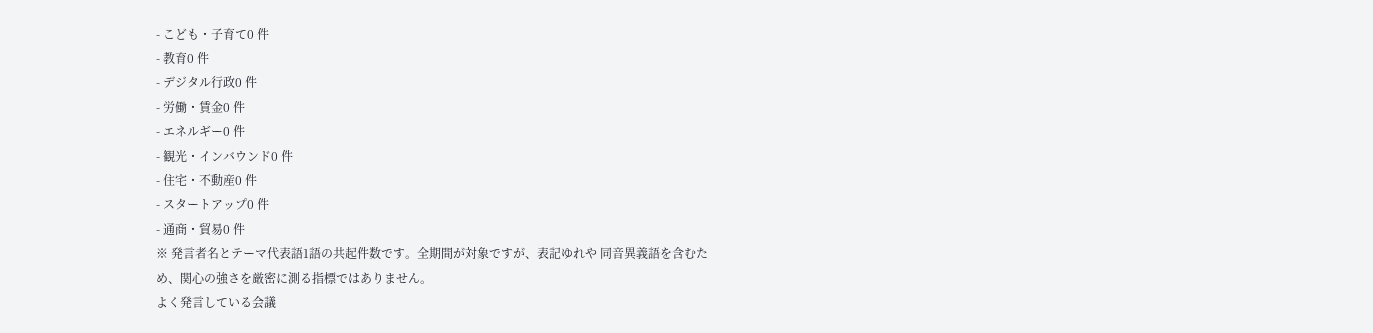- こども・子育て0 件
- 教育0 件
- デジタル行政0 件
- 労働・賃金0 件
- エネルギー0 件
- 観光・インバウンド0 件
- 住宅・不動産0 件
- スタートアップ0 件
- 通商・貿易0 件
※ 発言者名とテーマ代表語1語の共起件数です。全期間が対象ですが、表記ゆれや 同音異義語を含むため、関心の強さを厳密に測る指標ではありません。
よく発言している会議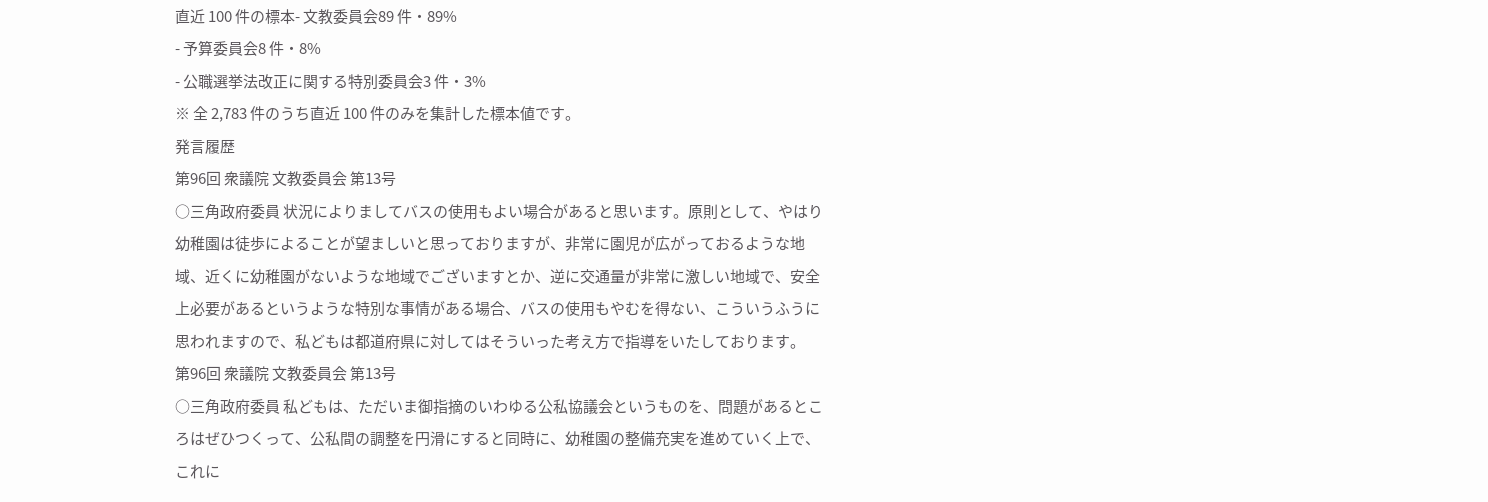直近 100 件の標本- 文教委員会89 件・89%
- 予算委員会8 件・8%
- 公職選挙法改正に関する特別委員会3 件・3%
※ 全 2,783 件のうち直近 100 件のみを集計した標本値です。
発言履歴
第96回 衆議院 文教委員会 第13号
○三角政府委員 状況によりましてバスの使用もよい場合があると思います。原則として、やはり幼稚園は徒歩によることが望ましいと思っておりますが、非常に園児が広がっておるような地域、近くに幼稚園がないような地域でございますとか、逆に交通量が非常に激しい地域で、安全上必要があるというような特別な事情がある場合、バスの使用もやむを得ない、こういうふうに思われますので、私どもは都道府県に対してはそういった考え方で指導をいたしております。
第96回 衆議院 文教委員会 第13号
○三角政府委員 私どもは、ただいま御指摘のいわゆる公私協議会というものを、問題があるところはぜひつくって、公私間の調整を円滑にすると同時に、幼稚園の整備充実を進めていく上で、これに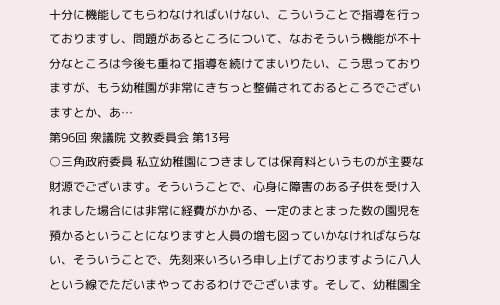十分に機能してもらわなければいけない、こういうことで指導を行っておりますし、問題があるところについて、なおそういう機能が不十分なところは今後も重ねて指導を続けてまいりたい、こう思っておりますが、もう幼稚園が非常にきちっと整備されておるところでございますとか、あ…
第96回 衆議院 文教委員会 第13号
○三角政府委員 私立幼稚園につきましては保育料というものが主要な財源でございます。そういうことで、心身に障害のある子供を受け入れました場合には非常に経費がかかる、一定のまとまった数の園児を預かるということになりますと人員の増も図っていかなければならない、そういうことで、先刻来いろいろ申し上げておりますように八人という線でただいまやっておるわけでございます。そして、幼稚園全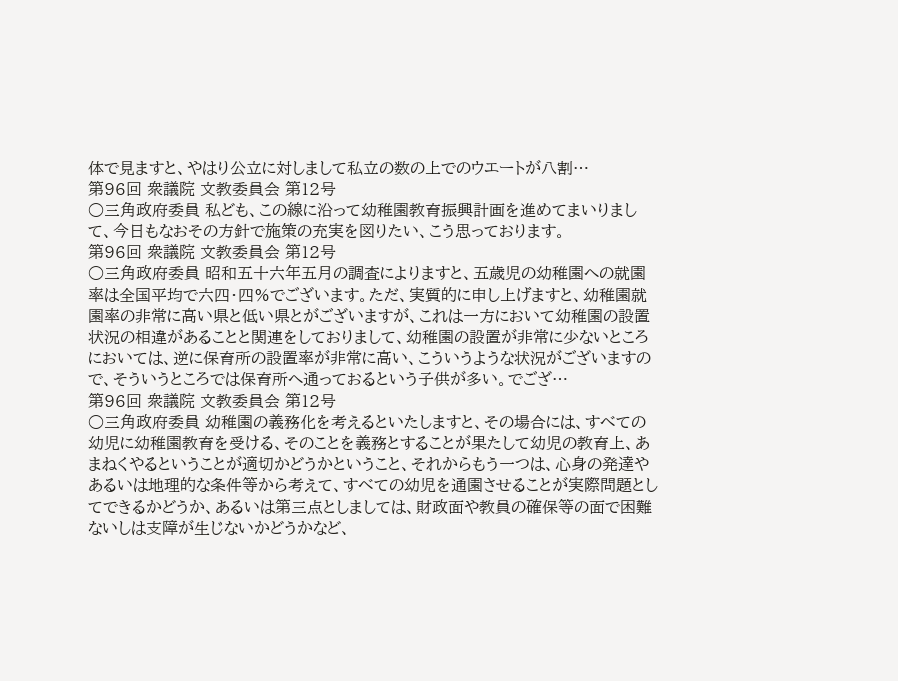体で見ますと、やはり公立に対しまして私立の数の上でのウエートが八割…
第96回 衆議院 文教委員会 第12号
○三角政府委員 私ども、この線に沿って幼稚園教育振興計画を進めてまいりまして、今日もなおその方針で施策の充実を図りたい、こう思っております。
第96回 衆議院 文教委員会 第12号
○三角政府委員 昭和五十六年五月の調査によりますと、五歳児の幼稚園への就園率は全国平均で六四・四%でございます。ただ、実質的に申し上げますと、幼稚園就園率の非常に高い県と低い県とがございますが、これは一方において幼稚園の設置状況の相違があることと関連をしておりまして、幼稚園の設置が非常に少ないところにおいては、逆に保育所の設置率が非常に高い、こういうような状況がございますので、そういうところでは保育所へ通っておるという子供が多い。でござ…
第96回 衆議院 文教委員会 第12号
○三角政府委員 幼稚園の義務化を考えるといたしますと、その場合には、すべての幼児に幼稚園教育を受ける、そのことを義務とすることが果たして幼児の教育上、あまねくやるということが適切かどうかということ、それからもう一つは、心身の発達やあるいは地理的な条件等から考えて、すべての幼児を通園させることが実際問題としてできるかどうか、あるいは第三点としましては、財政面や教員の確保等の面で困難ないしは支障が生じないかどうかなど、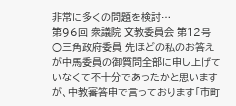非常に多くの問題を検討…
第96回 衆議院 文教委員会 第12号
○三角政府委員 先ほどの私のお答えが中馬委員の御質問全部に申し上げていなくて不十分であったかと思いますが、中教審答申で言っております「市町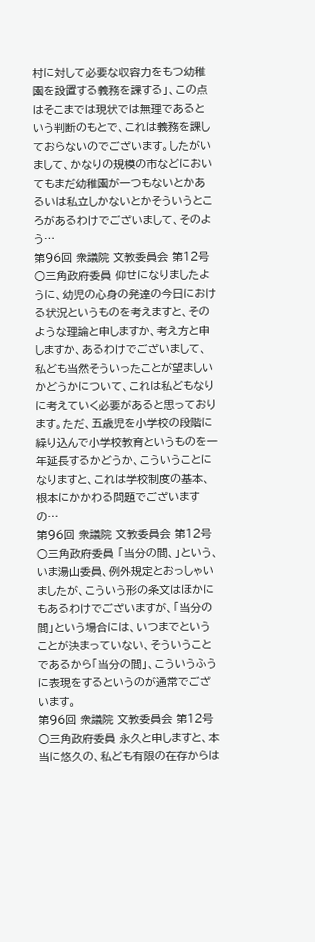村に対して必要な収容力をもつ幼稚園を設置する義務を課する」、この点はそこまでは現状では無理であるという判断のもとで、これは義務を課しておらないのでございます。したがいまして、かなりの規模の市などにおいてもまだ幼稚園が一つもないとかあるいは私立しかないとかそういうところがあるわけでございまして、そのよう…
第96回 衆議院 文教委員会 第12号
○三角政府委員 仰せになりましたように、幼児の心身の発達の今日における状況というものを考えますと、そのような理論と申しますか、考え方と申しますか、あるわけでございまして、私ども当然そういったことが望ましいかどうかについて、これは私どもなりに考えていく必要があると思っております。ただ、五歳児を小学校の段階に繰り込んで小学校教育というものを一年延長するかどうか、こういうことになりますと、これは学校制度の基本、根本にかかわる問題でございますの…
第96回 衆議院 文教委員会 第12号
○三角政府委員 「当分の間、」という、いま湯山委員、例外規定とおっしゃいましたが、こういう形の条文はほかにもあるわけでございますが、「当分の間」という場合には、いつまでということが決まっていない、そういうことであるから「当分の間」、こういうふうに表現をするというのが通常でございます。
第96回 衆議院 文教委員会 第12号
○三角政府委員 永久と申しますと、本当に悠久の、私ども有限の在存からは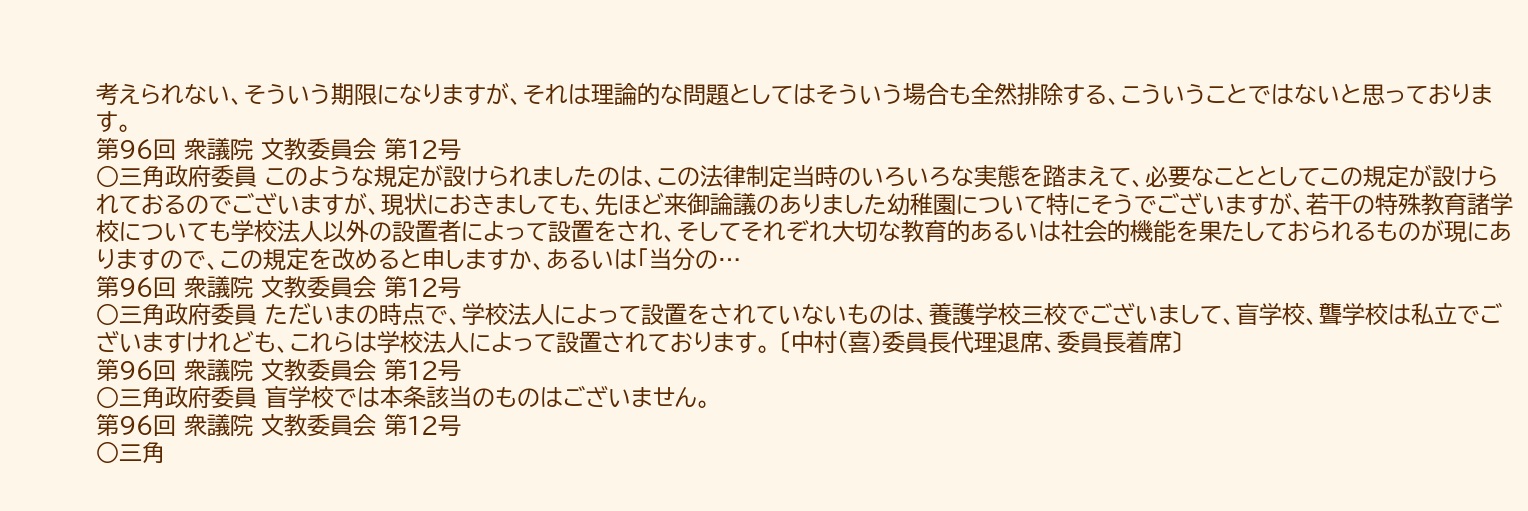考えられない、そういう期限になりますが、それは理論的な問題としてはそういう場合も全然排除する、こういうことではないと思っております。
第96回 衆議院 文教委員会 第12号
○三角政府委員 このような規定が設けられましたのは、この法律制定当時のいろいろな実態を踏まえて、必要なこととしてこの規定が設けられておるのでございますが、現状におきましても、先ほど来御論議のありました幼稚園について特にそうでございますが、若干の特殊教育諸学校についても学校法人以外の設置者によって設置をされ、そしてそれぞれ大切な教育的あるいは社会的機能を果たしておられるものが現にありますので、この規定を改めると申しますか、あるいは「当分の…
第96回 衆議院 文教委員会 第12号
○三角政府委員 ただいまの時点で、学校法人によって設置をされていないものは、養護学校三校でございまして、盲学校、聾学校は私立でございますけれども、これらは学校法人によって設置されております。 〔中村(喜)委員長代理退席、委員長着席〕
第96回 衆議院 文教委員会 第12号
○三角政府委員 盲学校では本条該当のものはございません。
第96回 衆議院 文教委員会 第12号
○三角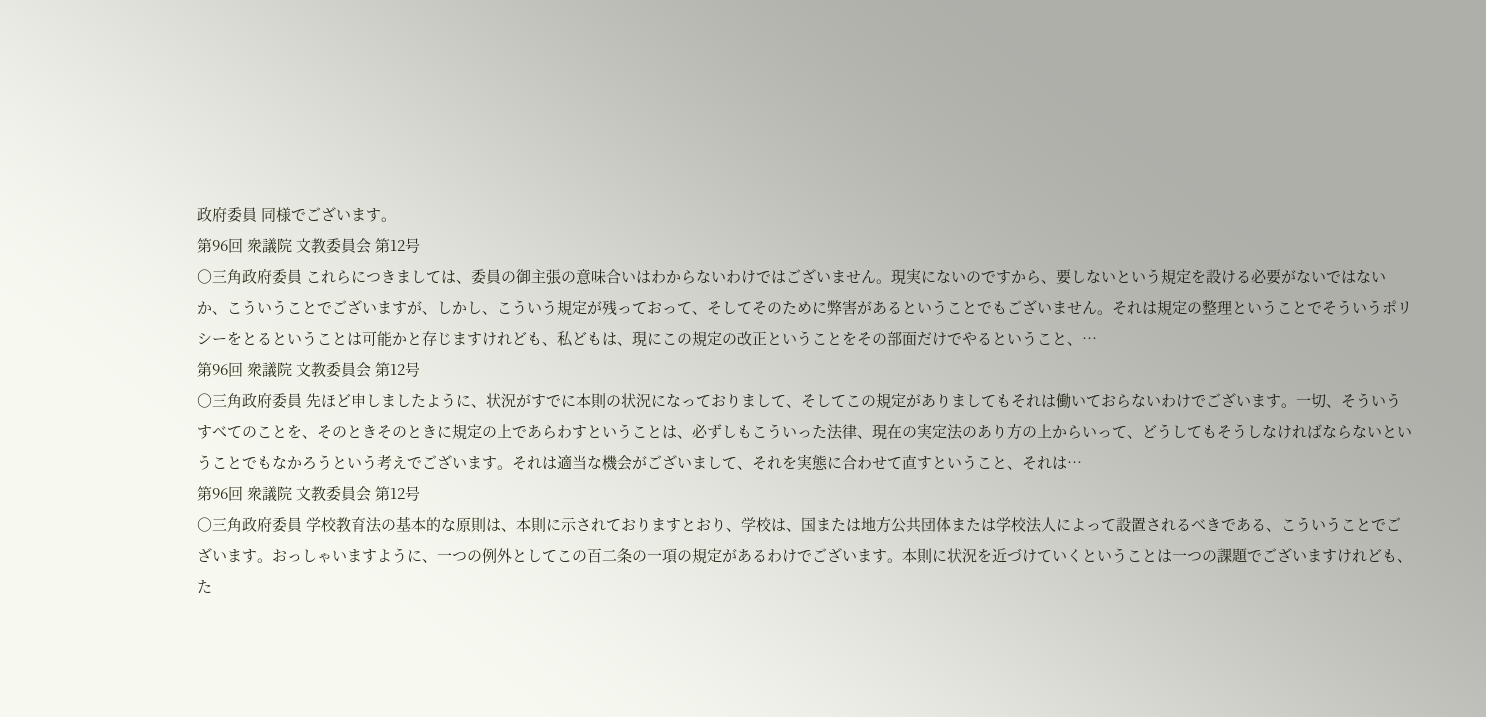政府委員 同様でございます。
第96回 衆議院 文教委員会 第12号
○三角政府委員 これらにつきましては、委員の御主張の意味合いはわからないわけではございません。現実にないのですから、要しないという規定を設ける必要がないではないか、こういうことでございますが、しかし、こういう規定が残っておって、そしてそのために弊害があるということでもございません。それは規定の整理ということでそういうポリシーをとるということは可能かと存じますけれども、私どもは、現にこの規定の改正ということをその部面だけでやるということ、…
第96回 衆議院 文教委員会 第12号
○三角政府委員 先ほど申しましたように、状況がすでに本則の状況になっておりまして、そしてこの規定がありましてもそれは働いておらないわけでございます。一切、そういうすべてのことを、そのときそのときに規定の上であらわすということは、必ずしもこういった法律、現在の実定法のあり方の上からいって、どうしてもそうしなければならないということでもなかろうという考えでございます。それは適当な機会がございまして、それを実態に合わせて直すということ、それは…
第96回 衆議院 文教委員会 第12号
○三角政府委員 学校教育法の基本的な原則は、本則に示されておりますとおり、学校は、国または地方公共団体または学校法人によって設置されるべきである、こういうことでございます。おっしゃいますように、一つの例外としてこの百二条の一項の規定があるわけでございます。本則に状況を近づけていくということは一つの課題でございますけれども、た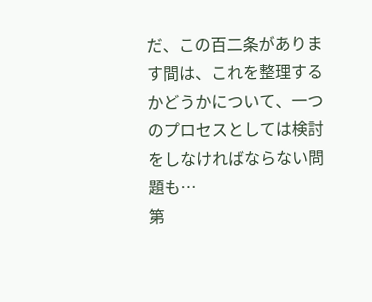だ、この百二条があります間は、これを整理するかどうかについて、一つのプロセスとしては検討をしなければならない問題も…
第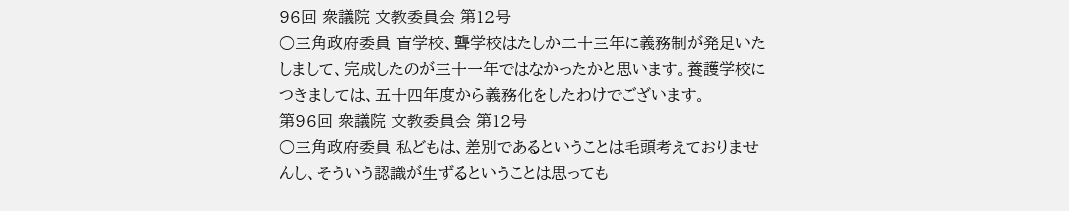96回 衆議院 文教委員会 第12号
○三角政府委員 盲学校、聾学校はたしか二十三年に義務制が発足いたしまして、完成したのが三十一年ではなかったかと思います。養護学校につきましては、五十四年度から義務化をしたわけでございます。
第96回 衆議院 文教委員会 第12号
○三角政府委員 私どもは、差別であるということは毛頭考えておりませんし、そういう認識が生ずるということは思っても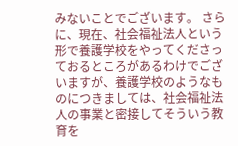みないことでございます。 さらに、現在、社会福祉法人という形で養護学校をやってくださっておるところがあるわけでございますが、養護学校のようなものにつきましては、社会福祉法人の事業と密接してそういう教育を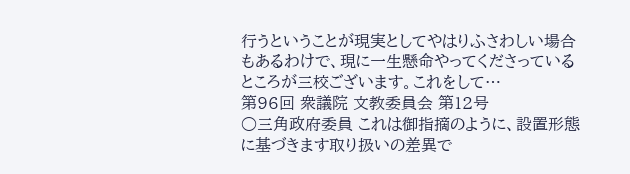行うということが現実としてやはりふさわしい場合もあるわけで、現に一生懸命やってくださっているところが三校ございます。これをして…
第96回 衆議院 文教委員会 第12号
○三角政府委員 これは御指摘のように、設置形態に基づきます取り扱いの差異で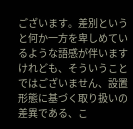ございます。差別というと何か一方を卑しめているような語感が伴いますけれども、そういうことではございません、設置形態に基づく取り扱いの差異である、こ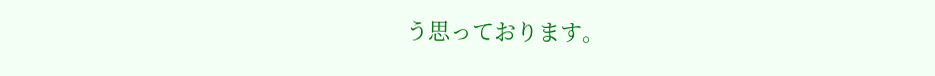う思っております。